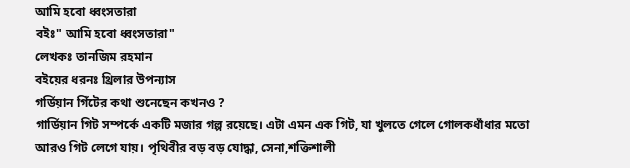আমি হবো ধ্বংসতারা
বইঃ" আমি হবো ধ্বংসতারা"
লেখকঃ তানজিম রহমান
বইয়ের ধরনঃ থ্রিলার উপন্যাস
গর্ডিয়ান গিঁটের কথা শুনেছেন কখনও ?
গার্ডিয়ান গিট সম্পর্কে একটি মজার গল্প রয়েছে। এটা এমন এক গিট, যা খুলতে গেলে গোলকধাঁধার মতো আরও গিট লেগে যায়। পৃথিবীর বড় বড় যোদ্ধা, সেনা,শক্তিশালী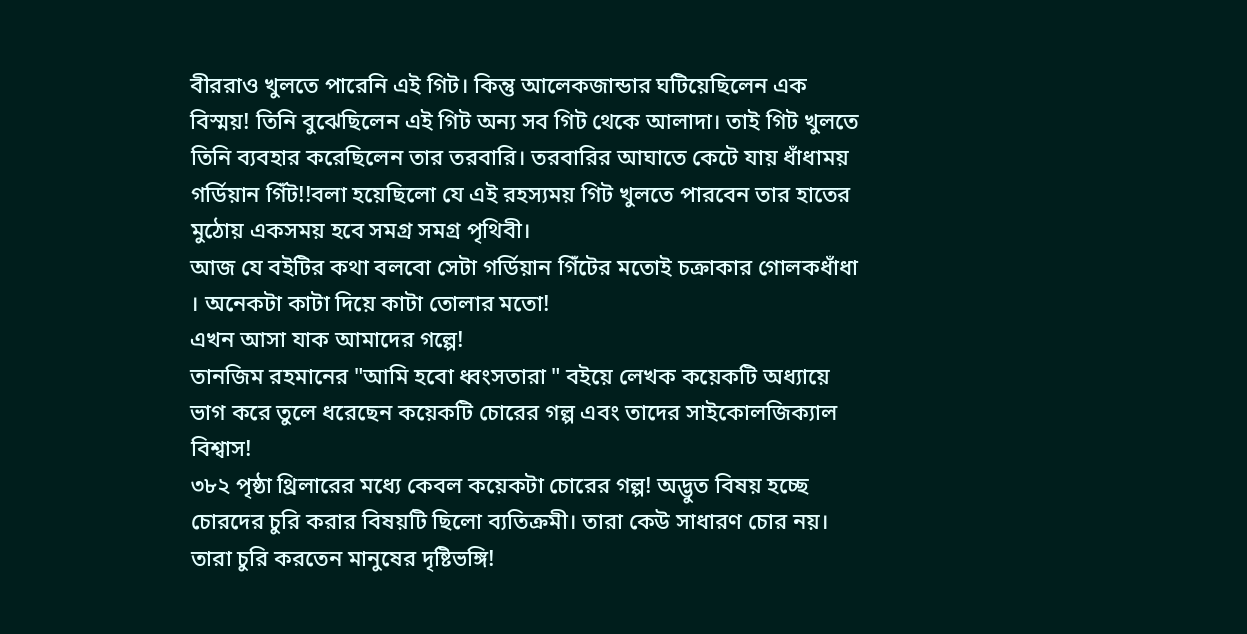বীররাও খুলতে পারেনি এই গিট। কিন্তু আলেকজান্ডার ঘটিয়েছিলেন এক বিস্ময়! তিনি বুঝেছিলেন এই গিট অন্য সব গিট থেকে আলাদা। তাই গিট খুলতে তিনি ব্যবহার করেছিলেন তার তরবারি। তরবারির আঘাতে কেটে যায় ধাঁধাময় গর্ডিয়ান গিঁট!!বলা হয়েছিলো যে এই রহস্যময় গিট খুলতে পারবেন তার হাতের মুঠোয় একসময় হবে সমগ্র সমগ্র পৃথিবী।
আজ যে বইটির কথা বলবো সেটা গর্ডিয়ান গিঁটের মতোই চক্রাকার গোলকধাঁধা । অনেকটা কাটা দিয়ে কাটা তোলার মতো!
এখন আসা যাক আমাদের গল্পে!
তানজিম রহমানের "আমি হবো ধ্বংসতারা " বইয়ে লেখক কয়েকটি অধ্যায়ে ভাগ করে তুলে ধরেছেন কয়েকটি চোরের গল্প এবং তাদের সাইকোলজিক্যাল বিশ্বাস!
৩৮২ পৃষ্ঠা থ্রিলারের মধ্যে কেবল কয়েকটা চোরের গল্প! অদ্ভুত বিষয় হচ্ছে চোরদের চুরি করার বিষয়টি ছিলো ব্যতিক্রমী। তারা কেউ সাধারণ চোর নয়। তারা চুরি করতেন মানুষের দৃষ্টিভঙ্গি!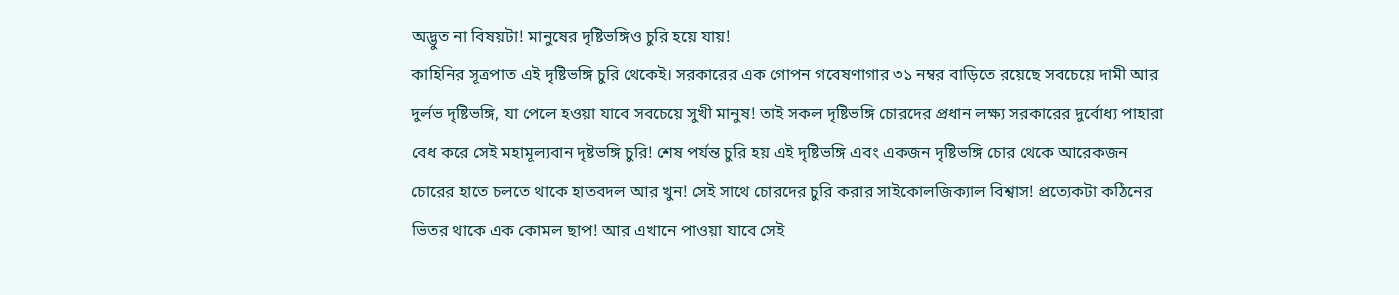অদ্ভুত না বিষয়টা! মানুষের দৃষ্টিভঙ্গিও চুরি হয়ে যায়!
কাহিনির সূত্রপাত এই দৃষ্টিভঙ্গি চুরি থেকেই। সরকারের এক গোপন গবেষণাগার ৩১ নম্বর বাড়িতে রয়েছে সবচেয়ে দামী আর দুর্লভ দৃষ্টিভঙ্গি, যা পেলে হওয়া যাবে সবচেয়ে সুখী মানুষ! তাই সকল দৃষ্টিভঙ্গি চোরদের প্রধান লক্ষ্য সরকারের দুর্বোধ্য পাহারা বেধ করে সেই মহামূল্যবান দৃষ্টভঙ্গি চুরি! শেষ পর্যন্ত চুরি হয় এই দৃষ্টিভঙ্গি এবং একজন দৃষ্টিভঙ্গি চোর থেকে আরেকজন চোরের হাতে চলতে থাকে হাতবদল আর খুন! সেই সাথে চোরদের চুরি করার সাইকোলজিক্যাল বিশ্বাস! প্রত্যেকটা কঠিনের ভিতর থাকে এক কোমল ছাপ! আর এখানে পাওয়া যাবে সেই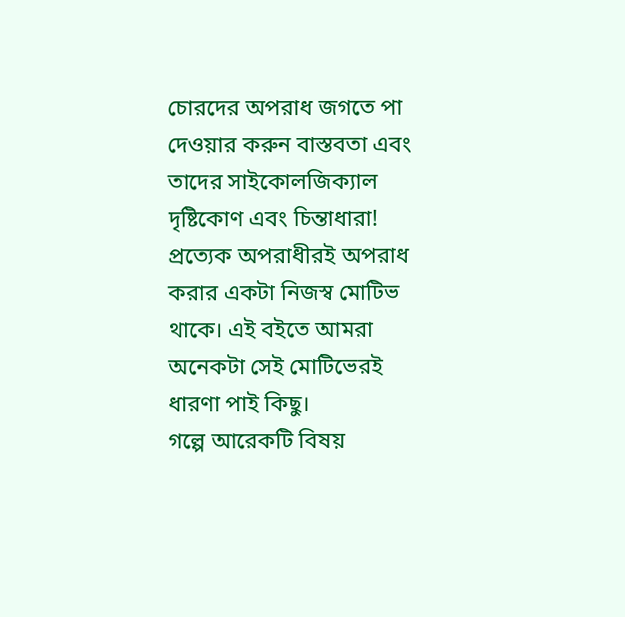চোরদের অপরাধ জগতে পা দেওয়ার করুন বাস্তবতা এবং তাদের সাইকোলজিক্যাল দৃষ্টিকোণ এবং চিন্তাধারা! প্রত্যেক অপরাধীরই অপরাধ করার একটা নিজস্ব মোটিভ থাকে। এই বইতে আমরা অনেকটা সেই মোটিভেরই ধারণা পাই কিছু।
গল্পে আরেকটি বিষয়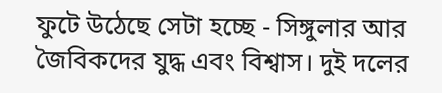ফুটে উঠেছে সেটা হচ্ছে - সিঙ্গুলার আর জৈবিকদের যুদ্ধ এবং বিশ্বাস। দুই দলের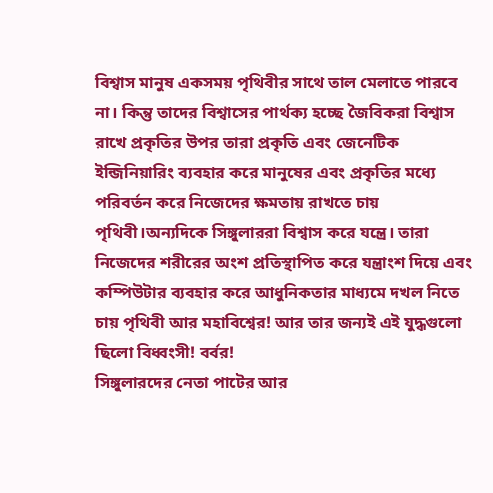বিশ্বাস মানুষ একসময় পৃথিবীর সাথে তাল মেলাতে পারবে না। কিন্তু তাদের বিশ্বাসের পার্থক্য হচ্ছে জৈবিকরা বিশ্বাস রাখে প্রকৃতির উপর তারা প্রকৃতি এবং জেনেটিক ইন্জিনিয়ারিং ব্যবহার করে মানুষের এবং প্রকৃতির মধ্যে পরিবর্তন করে নিজেদের ক্ষমতায় রাখতে চায় পৃথিবী।অন্যদিকে সিঙ্গুলাররা বিশ্বাস করে যন্ত্রে। তারা নিজেদের শরীরের অংশ প্রতিস্থাপিত করে যন্ত্রাংশ দিয়ে এবং কম্পিউটার ব্যবহার করে আধুনিকতার মাধ্যমে দখল নিতে চায় পৃথিবী আর মহাবিশ্বের! আর তার জন্যই এই যুদ্ধগুলো ছিলো বিধ্বংসী! বর্বর!
সিঙ্গুলারদের নেতা পাটের আর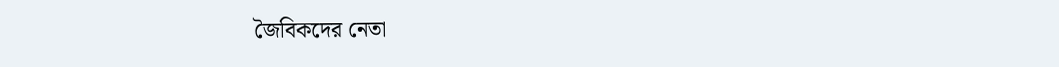জৈবিকদের নেতা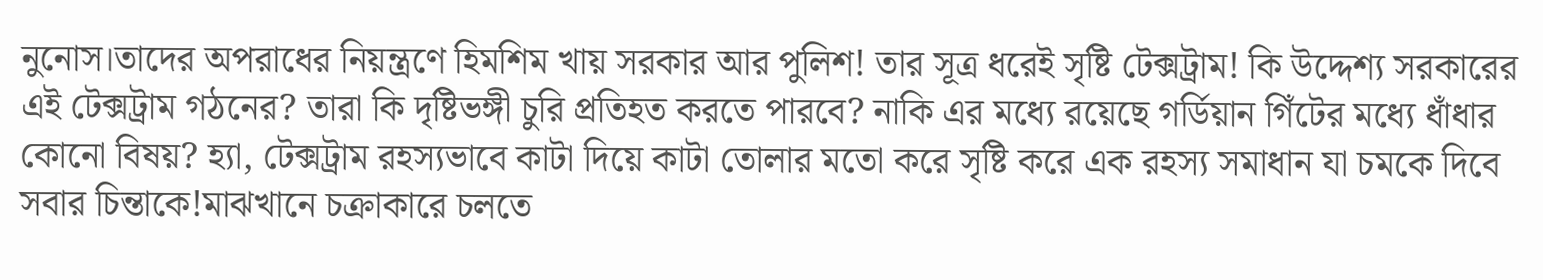নুনোস।তাদের অপরাধের নিয়ন্ত্রণে হিমশিম খায় সরকার আর পুলিশ! তার সূত্র ধরেই সৃষ্টি টেক্সট্রাম! কি উদ্দেশ্য সরকারের এই টেক্সট্রাম গঠনের? তারা কি দৃষ্টিভঙ্গী চুরি প্রতিহত করতে পারবে? নাকি এর মধ্যে রয়েছে গর্ডিয়ান গিঁটের মধ্যে ধাঁধার কোনো বিষয়? হ্যা, টেক্সট্রাম রহস্যভাবে কাটা দিয়ে কাটা তোলার মতো করে সৃষ্টি করে এক রহস্য সমাধান যা চমকে দিবে সবার চিন্তাকে!মাঝখানে চক্রাকারে চলতে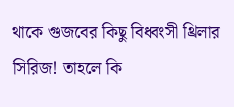থাকে গুজবের কিছু বিধ্বংসী থ্রিলার সিরিজ! তাহলে কি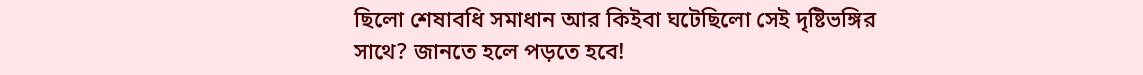ছিলো শেষাবধি সমাধান আর কিইবা ঘটেছিলো সেই দৃষ্টিভঙ্গির সাথে? জানতে হলে পড়তে হবে!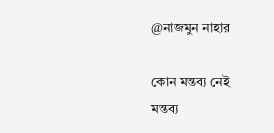@নাজমুন নাহার

কোন মন্তব্য নেই
মন্তব্য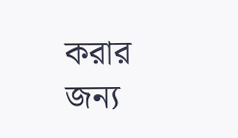করার জন্য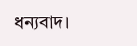ধন্যবাদ।